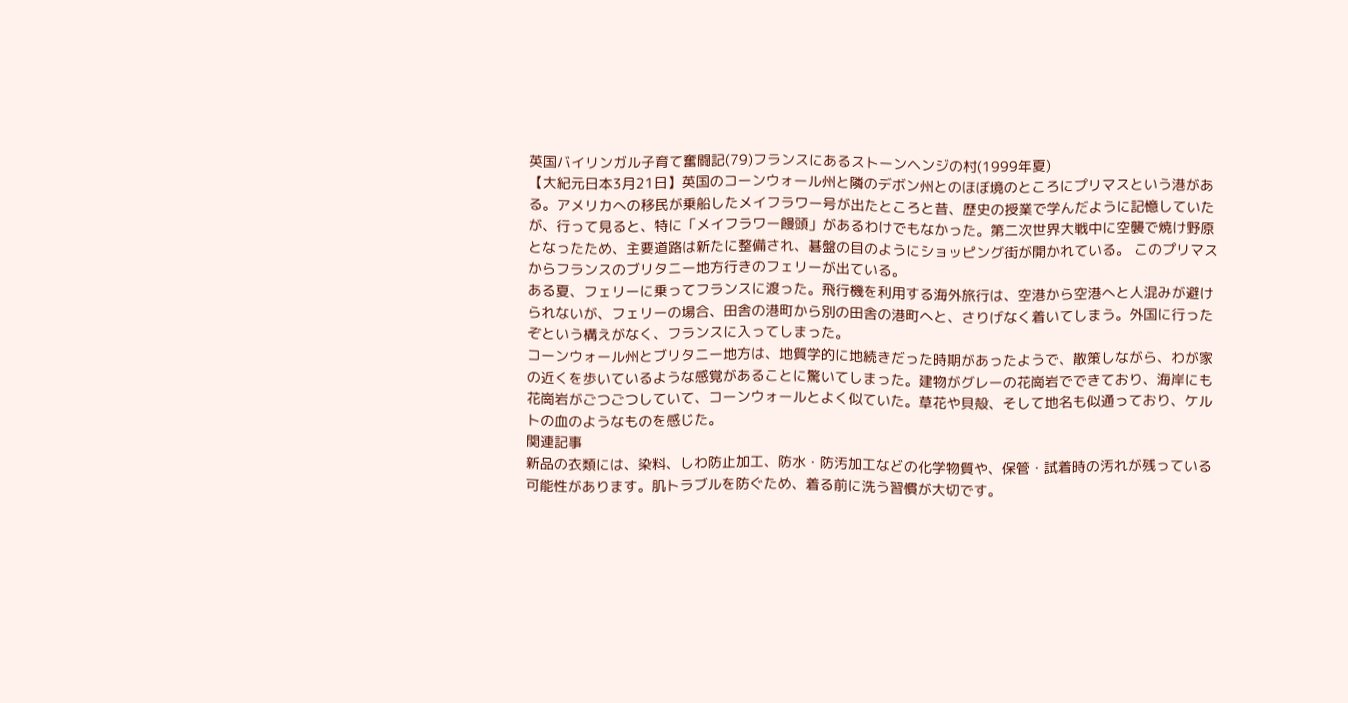英国バイリンガル子育て奮闘記(79)フランスにあるストーンヘンジの村(1999年夏)
【大紀元日本3月21日】英国のコーンウォール州と隣のデボン州とのほぼ境のところにプリマスという港がある。アメリカへの移民が乗船したメイフラワー号が出たところと昔、歴史の授業で学んだように記憶していたが、行って見ると、特に「メイフラワー饅頭」があるわけでもなかった。第二次世界大戦中に空襲で焼け野原となったため、主要道路は新たに整備され、碁盤の目のようにショッピング街が開かれている。 このプリマスからフランスのブリタニー地方行きのフェリーが出ている。
ある夏、フェリーに乗ってフランスに渡った。飛行機を利用する海外旅行は、空港から空港へと人混みが避けられないが、フェリーの場合、田舎の港町から別の田舎の港町へと、さりげなく着いてしまう。外国に行ったぞという構えがなく、フランスに入ってしまった。
コーンウォール州とブリタニー地方は、地質学的に地続きだった時期があったようで、散策しながら、わが家の近くを歩いているような感覚があることに驚いてしまった。建物がグレーの花崗岩でできており、海岸にも花崗岩がごつごつしていて、コーンウォールとよく似ていた。草花や貝殻、そして地名も似通っており、ケルトの血のようなものを感じた。
関連記事
新品の衣類には、染料、しわ防止加工、防水・防汚加工などの化学物質や、保管・試着時の汚れが残っている可能性があります。肌トラブルを防ぐため、着る前に洗う習慣が大切です。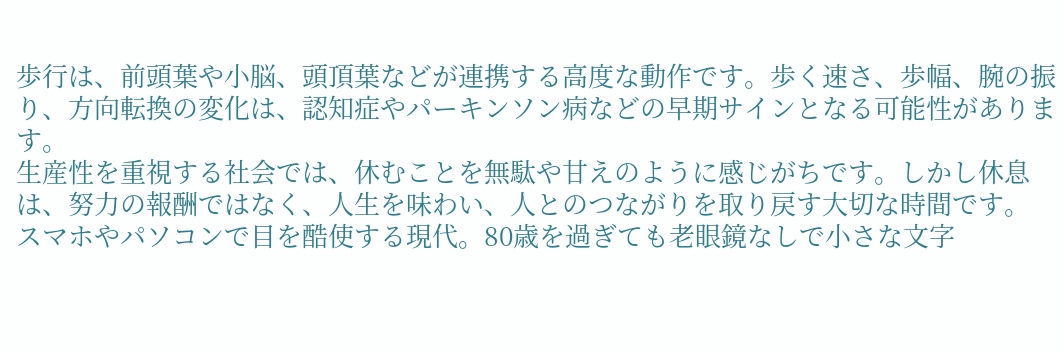歩行は、前頭葉や小脳、頭頂葉などが連携する高度な動作です。歩く速さ、歩幅、腕の振り、方向転換の変化は、認知症やパーキンソン病などの早期サインとなる可能性があります。
生産性を重視する社会では、休むことを無駄や甘えのように感じがちです。しかし休息は、努力の報酬ではなく、人生を味わい、人とのつながりを取り戻す大切な時間です。
スマホやパソコンで目を酷使する現代。80歳を過ぎても老眼鏡なしで小さな文字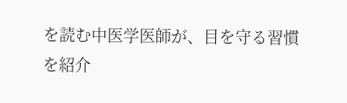を読む中医学医師が、目を守る習慣を紹介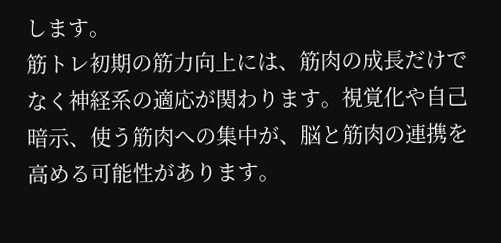します。
筋トレ初期の筋力向上には、筋肉の成長だけでなく神経系の適応が関わります。視覚化や自己暗示、使う筋肉への集中が、脳と筋肉の連携を高める可能性があります。